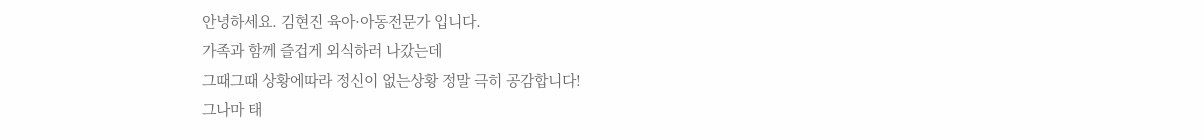안녕하세요. 김현진 육아·아동전문가 입니다.
가족과 함께 즐겁게 외식하러 나갔는데
그때그때 상황에따라 정신이 없는상황 정말 극히 공감합니다!
그나마 태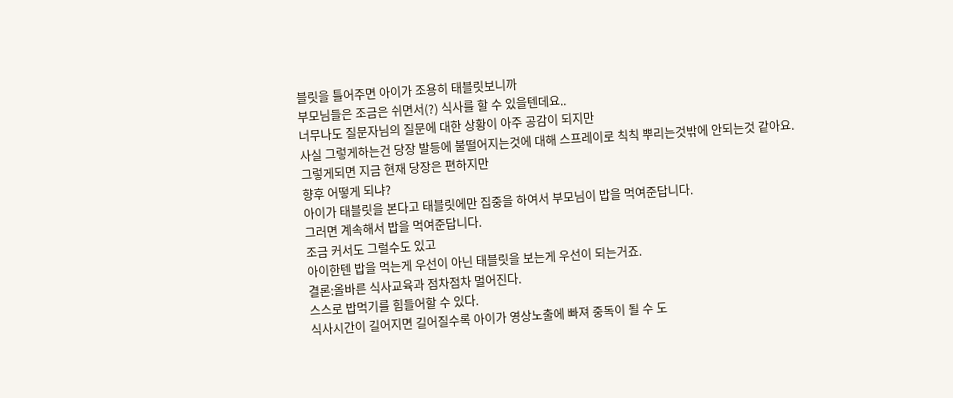블릿을 틀어주면 아이가 조용히 태블릿보니까
부모님들은 조금은 쉬면서(?) 식사를 할 수 있을텐데요..
너무나도 질문자님의 질문에 대한 상황이 아주 공감이 되지만
사실 그렇게하는건 당장 발등에 불떨어지는것에 대해 스프레이로 칙칙 뿌리는것밖에 안되는것 같아요.
그렇게되면 지금 현재 당장은 편하지만
향후 어떻게 되냐?
아이가 태블릿을 본다고 태블릿에만 집중을 하여서 부모님이 밥을 먹여준답니다.
그러면 계속해서 밥을 먹여준답니다.
조금 커서도 그럴수도 있고
아이한텐 밥을 먹는게 우선이 아닌 태블릿을 보는게 우선이 되는거죠.
결론:올바른 식사교육과 점차점차 멀어진다.
스스로 밥먹기를 힘들어할 수 있다.
식사시간이 길어지면 길어질수록 아이가 영상노출에 빠져 중독이 될 수 도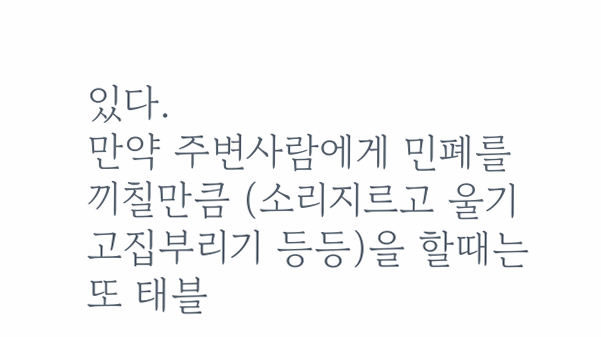있다.
만약 주변사람에게 민폐를 끼칠만큼 (소리지르고 울기 고집부리기 등등)을 할때는
또 태블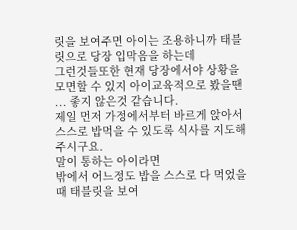릿을 보여주면 아이는 조용하니까 태블릿으로 당장 입막음을 하는데
그런것들또한 현재 당장에서야 상황을 모면할 수 있지 아이교육적으로 봤을땐 ... 좋지 않은것 같습니다.
제일 먼저 가정에서부터 바르게 앉아서 스스로 밥먹을 수 있도록 식사를 지도해주시구요.
말이 통하는 아이라면
밖에서 어느정도 밥을 스스로 다 먹었을때 태블릿을 보여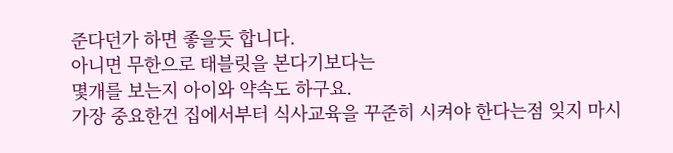준다던가 하면 좋을듯 합니다.
아니면 무한으로 태블릿을 본다기보다는
몇개를 보는지 아이와 약속도 하구요.
가장 중요한건 집에서부터 식사교육을 꾸준히 시켜야 한다는점 잊지 마시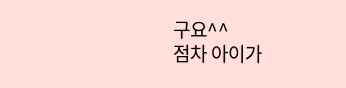구요^^
점차 아이가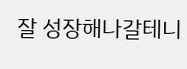잘 성장해나갈테니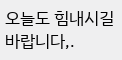오늘도 힘내시길 바랍니다,.